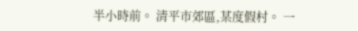半小時前。 清平市郊區,某度假村。 一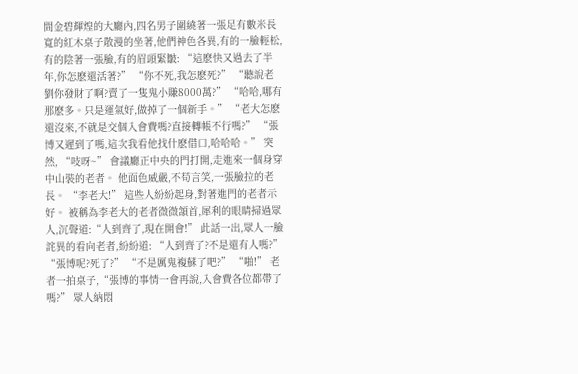間金碧輝煌的大廳內,四名男子圍繞著一張足有數米長寬的紅木桌子散漫的坐著,他們神色各異,有的一臉輕松,有的陰著一張臉,有的眉頭緊皺: “這麽快又過去了半年,你怎麽還活著?” “你不死,我怎麽死?” “聽說老劉你發財了啊?賣了一隻鬼小賺8000萬?” “哈哈,哪有那麽多。只是運氣好,做掉了一個新手。” “老大怎麽還沒來,不就是交個入會費嗎?直接轉帳不行嗎?” “張博又遲到了嗎,這次我看他找什麽借口,哈哈哈。” 突然, “吱呀~” 會議廳正中央的門打開,走進來一個身穿中山裝的老者。 他面色威嚴,不苟言笑,一張臉拉的老長。 “李老大!” 這些人紛紛起身,對著進門的老者示好。 被稱為李老大的老者微微頷首,犀利的眼睛掃過眾人,沉聲道:“人到齊了,現在開會!” 此話一出,眾人一臉詫異的看向老者,紛紛道: “人到齊了?不是還有人嗎?” “張博呢?死了?” “不是厲鬼複蘇了吧?” “啪!” 老者一拍桌子,“張博的事情一會再說,入會費各位都帶了嗎?” 眾人納悶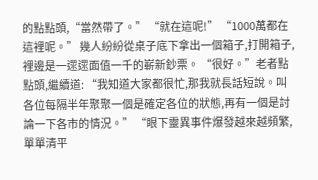的點點頭,“當然帶了。” “就在這呢!” “1000萬都在這裡呢。” 幾人紛紛從桌子底下拿出一個箱子,打開箱子,裡邊是一遝遝面值一千的嶄新鈔票。 “很好。”老者點點頭,繼續道: “我知道大家都很忙,那我就長話短說。叫各位每隔半年聚聚一個是確定各位的狀態,再有一個是討論一下各市的情況。” “眼下靈異事件爆發越來越頻繁,單單清平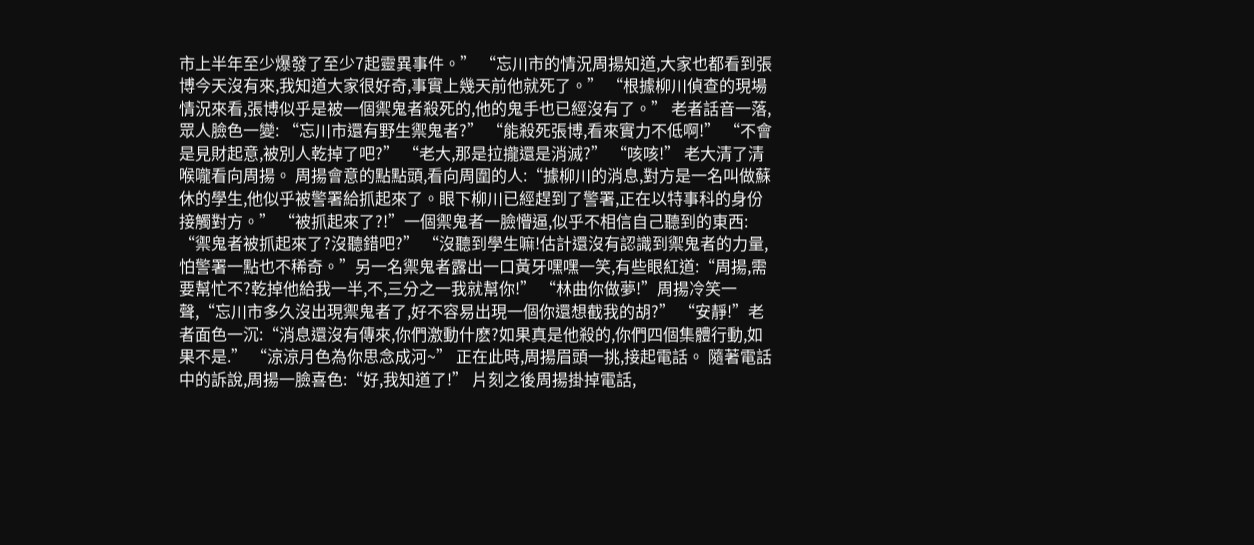市上半年至少爆發了至少7起靈異事件。” “忘川市的情況周揚知道,大家也都看到張博今天沒有來,我知道大家很好奇,事實上幾天前他就死了。” “根據柳川偵查的現場情況來看,張博似乎是被一個禦鬼者殺死的,他的鬼手也已經沒有了。” 老者話音一落,眾人臉色一變: “忘川市還有野生禦鬼者?” “能殺死張博,看來實力不低啊!” “不會是見財起意,被別人乾掉了吧?” “老大,那是拉攏還是消滅?” “咳咳!” 老大清了清喉嚨看向周揚。 周揚會意的點點頭,看向周圍的人:“據柳川的消息,對方是一名叫做蘇休的學生,他似乎被警署給抓起來了。眼下柳川已經趕到了警署,正在以特事科的身份接觸對方。” “被抓起來了?!”一個禦鬼者一臉懵逼,似乎不相信自己聽到的東西: “禦鬼者被抓起來了?沒聽錯吧?” “沒聽到學生嘛!估計還沒有認識到禦鬼者的力量,怕警署一點也不稀奇。”另一名禦鬼者露出一口黃牙嘿嘿一笑,有些眼紅道:“周揚,需要幫忙不?乾掉他給我一半,不,三分之一我就幫你!” “林曲你做夢!”周揚冷笑一聲,“忘川市多久沒出現禦鬼者了,好不容易出現一個你還想截我的胡?” “安靜!”老者面色一沉:“消息還沒有傳來,你們激動什麽?如果真是他殺的,你們四個集體行動,如果不是.” “涼涼月色為你思念成河~” 正在此時,周揚眉頭一挑,接起電話。 隨著電話中的訴說,周揚一臉喜色:“好,我知道了!” 片刻之後周揚掛掉電話,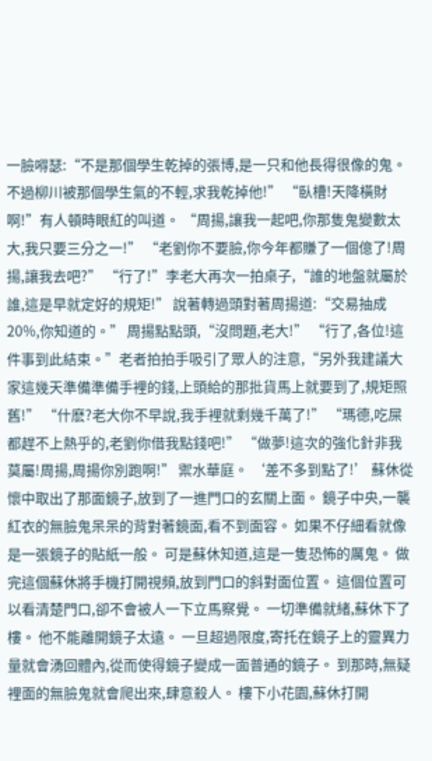一臉嘚瑟:“不是那個學生乾掉的張博,是一只和他長得很像的鬼。不過柳川被那個學生氣的不輕,求我乾掉他!” “臥槽!天降橫財啊!”有人頓時眼紅的叫道。 “周揚,讓我一起吧,你那隻鬼變數太大,我只要三分之一!” “老劉你不要臉,你今年都賺了一個億了!周揚,讓我去吧?” “行了!”李老大再次一拍桌子,“誰的地盤就屬於誰,這是早就定好的規矩!” 說著轉過頭對著周揚道:“交易抽成20%,你知道的。” 周揚點點頭,“沒問題,老大!” “行了,各位!這件事到此結束。”老者拍拍手吸引了眾人的注意,“另外我建議大家這幾天準備準備手裡的錢,上頭給的那批貨馬上就要到了,規矩照舊!” “什麽?老大你不早說,我手裡就剩幾千萬了!” “瑪德,吃屎都趕不上熱乎的,老劉你借我點錢吧!” “做夢!這次的強化針非我莫屬!周揚,周揚你別跑啊!” 禦水華庭。 ‘差不多到點了!’ 蘇休從懷中取出了那面鏡子,放到了一進門口的玄關上面。 鏡子中央,一襲紅衣的無臉鬼呆呆的背對著鏡面,看不到面容。 如果不仔細看就像是一張鏡子的貼紙一般。 可是蘇休知道,這是一隻恐怖的厲鬼。 做完這個蘇休將手機打開視頻,放到門口的斜對面位置。 這個位置可以看清楚門口,卻不會被人一下立馬察覺。 一切準備就緒,蘇休下了樓。 他不能離開鏡子太遠。 一旦超過限度,寄托在鏡子上的靈異力量就會湧回體內,從而使得鏡子變成一面普通的鏡子。 到那時,無疑裡面的無臉鬼就會爬出來,肆意殺人。 樓下小花園,蘇休打開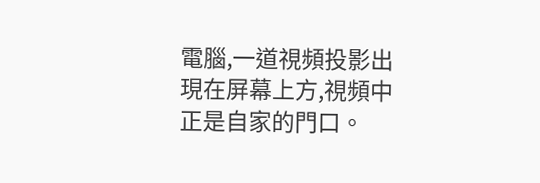電腦,一道視頻投影出現在屏幕上方,視頻中正是自家的門口。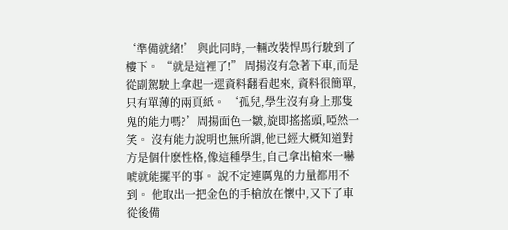‘準備就緒!’ 與此同時,一輛改裝悍馬行駛到了樓下。 “就是這裡了!” 周揚沒有急著下車,而是從副駕駛上拿起一遝資料翻看起來, 資料很簡單,只有單薄的兩頁紙。 ‘孤兒,學生沒有身上那隻鬼的能力嗎?’周揚面色一皺,旋即搖搖頭,啞然一笑。 沒有能力說明也無所謂,他已經大概知道對方是個什麽性格,像這種學生,自己拿出槍來一嚇唬就能擺平的事。 說不定連厲鬼的力量都用不到。 他取出一把金色的手槍放在懷中,又下了車從後備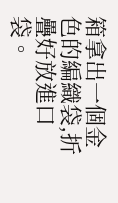箱拿出一個金色的編織袋,折疊好放進口袋。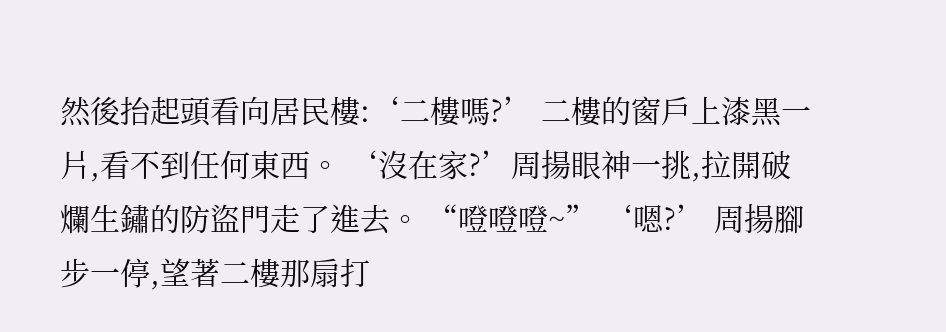然後抬起頭看向居民樓:‘二樓嗎?’ 二樓的窗戶上漆黑一片,看不到任何東西。 ‘沒在家?’周揚眼神一挑,拉開破爛生鏽的防盜門走了進去。 “噔噔噔~” ‘嗯?’ 周揚腳步一停,望著二樓那扇打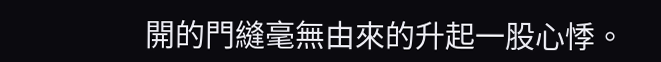開的門縫毫無由來的升起一股心悸。